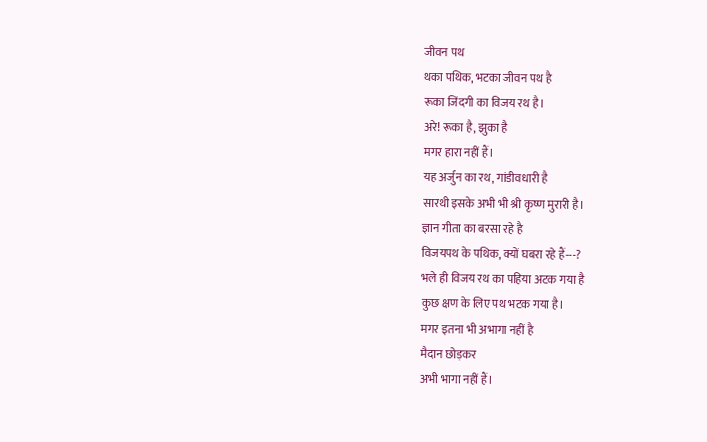जीवन पथ
थका पथिक, भटका जीवन पथ है
रूका जिंदगी का विजय रथ है।
अरे! रूका है, झुका है
मगर हारा नहीं हैं।
यह अर्जुन का रथ, गांडीवधारी है
सारथी इसके अभी भी श्री कृष्ण मुरारी है।
ज्ञान गीता का बरसा रहे है
विजयपथ के पथिक, क्यों घबरा रहे हैं---?
भले ही विजय रथ का पहिया अटक गया है
कुछ क्षण के लिए पथ भटक गया है।
मगर इतना भी अभागा नहीं है
मैदान छोड़कर
अभी भागा नहीं हैं।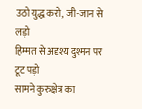उठो युद्ध करो, जी-जान से लड़ो
हिम्मत से अदृश्य दुश्मन पर टूट पड़ो
सामने कुरुक्षेत्र का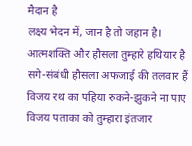मैदान है
लक्ष्य भेदन में, जान है तो जहान है।
आत्मशक्ति और हौसला तुम्हारे हथियार है
सगे-संबंधी हौसला अफजाई की तलवार हैं
विजय रथ का पहिया रुकने-झुकने ना पाए
विजय पताका को तुम्हारा इंतजार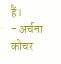हैं।
- अर्चना कोचर